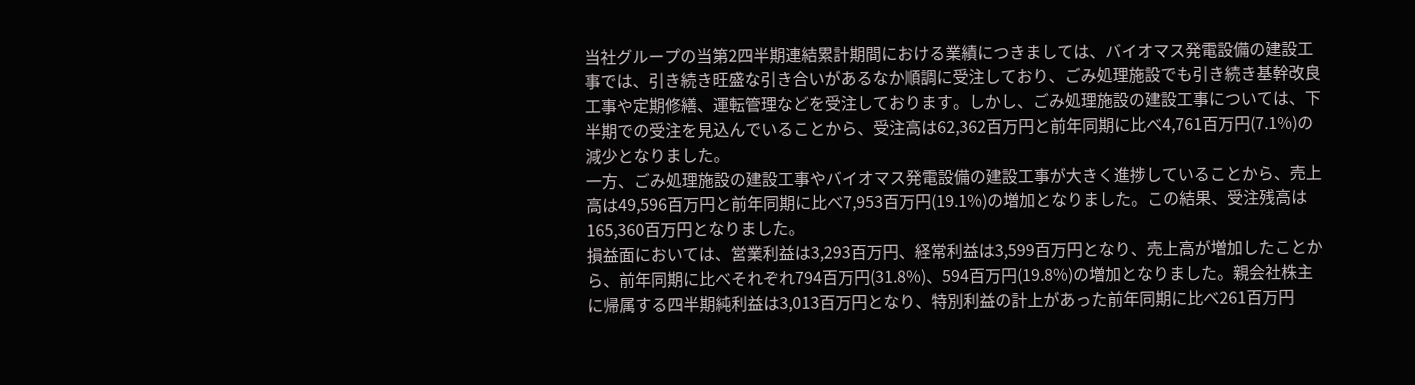当社グループの当第2四半期連結累計期間における業績につきましては、バイオマス発電設備の建設工事では、引き続き旺盛な引き合いがあるなか順調に受注しており、ごみ処理施設でも引き続き基幹改良工事や定期修繕、運転管理などを受注しております。しかし、ごみ処理施設の建設工事については、下半期での受注を見込んでいることから、受注高は62,362百万円と前年同期に比べ4,761百万円(7.1%)の減少となりました。
一方、ごみ処理施設の建設工事やバイオマス発電設備の建設工事が大きく進捗していることから、売上高は49,596百万円と前年同期に比べ7,953百万円(19.1%)の増加となりました。この結果、受注残高は165,360百万円となりました。
損益面においては、営業利益は3,293百万円、経常利益は3,599百万円となり、売上高が増加したことから、前年同期に比べそれぞれ794百万円(31.8%)、594百万円(19.8%)の増加となりました。親会社株主に帰属する四半期純利益は3,013百万円となり、特別利益の計上があった前年同期に比べ261百万円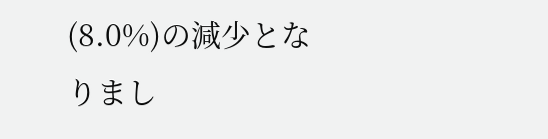(8.0%)の減少となりまし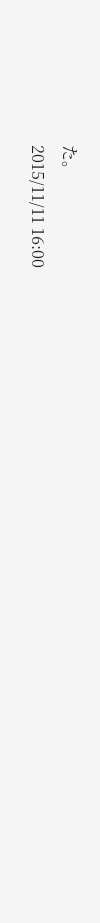た。
2015/11/11 16:00